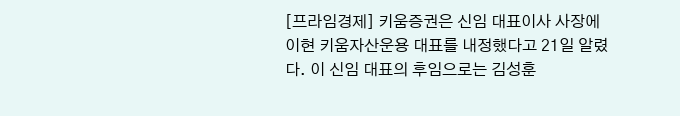[프라임경제] 키움증권은 신임 대표이사 사장에 이현 키움자산운용 대표를 내정했다고 21일 알렸다. 이 신임 대표의 후임으로는 김성훈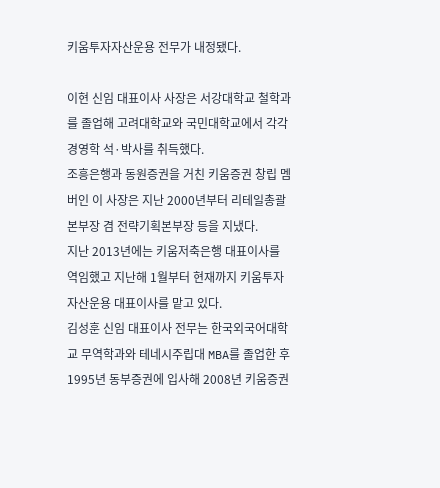키움투자자산운용 전무가 내정됐다.

이현 신임 대표이사 사장은 서강대학교 철학과를 졸업해 고려대학교와 국민대학교에서 각각 경영학 석·박사를 취득했다.
조흥은행과 동원증권을 거친 키움증권 창립 멤버인 이 사장은 지난 2000년부터 리테일총괄본부장 겸 전략기획본부장 등을 지냈다.
지난 2013년에는 키움저축은행 대표이사를 역임했고 지난해 1월부터 현재까지 키움투자자산운용 대표이사를 맡고 있다.
김성훈 신임 대표이사 전무는 한국외국어대학교 무역학과와 테네시주립대 MBA를 졸업한 후 1995년 동부증권에 입사해 2008년 키움증권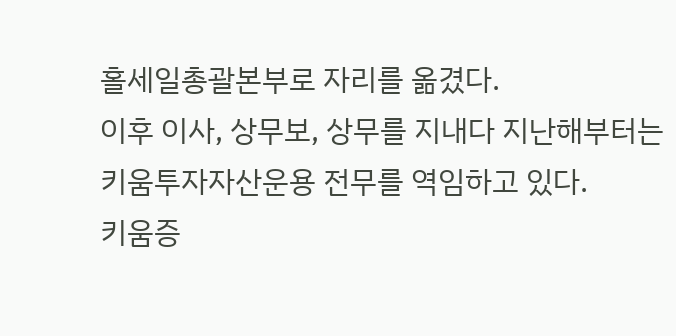홀세일총괄본부로 자리를 옮겼다.
이후 이사, 상무보, 상무를 지내다 지난해부터는 키움투자자산운용 전무를 역임하고 있다.
키움증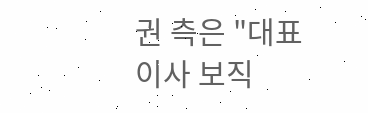권 측은 "대표이사 보직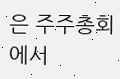은 주주총회에서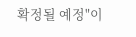확정될 예정"이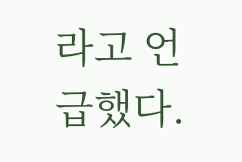라고 언급했다.